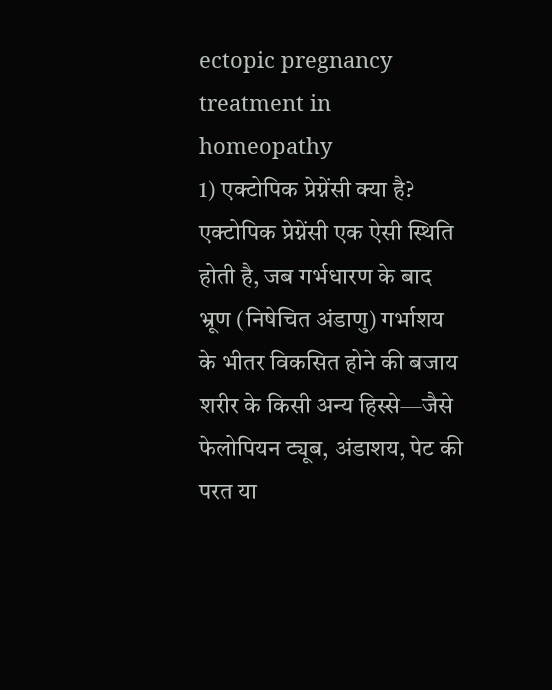ectopic pregnancy treatment in homeopathy
1) एक्टोपिक प्रेग्नेंसी क्या है?
एक्टोपिक प्रेग्नेंसी एक ऐसी स्थिति होती है, जब गर्भधारण के बाद भ्रूण (निषेचित अंडाणु) गर्भाशय के भीतर विकसित होने की बजाय शरीर के किसी अन्य हिस्से—जैसे फेलोपियन ट्यूब, अंडाशय, पेट की परत या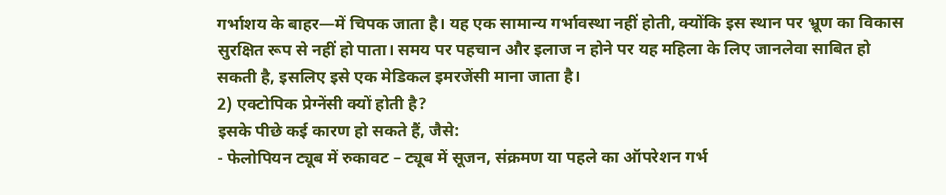गर्भाशय के बाहर—में चिपक जाता है। यह एक सामान्य गर्भावस्था नहीं होती, क्योंकि इस स्थान पर भ्रूण का विकास सुरक्षित रूप से नहीं हो पाता। समय पर पहचान और इलाज न होने पर यह महिला के लिए जानलेवा साबित हो सकती है, इसलिए इसे एक मेडिकल इमरजेंसी माना जाता है।
2) एक्टोपिक प्रेग्नेंसी क्यों होती है?
इसके पीछे कई कारण हो सकते हैं, जैसे:
- फेलोपियन ट्यूब में रुकावट – ट्यूब में सूजन, संक्रमण या पहले का ऑपरेशन गर्भ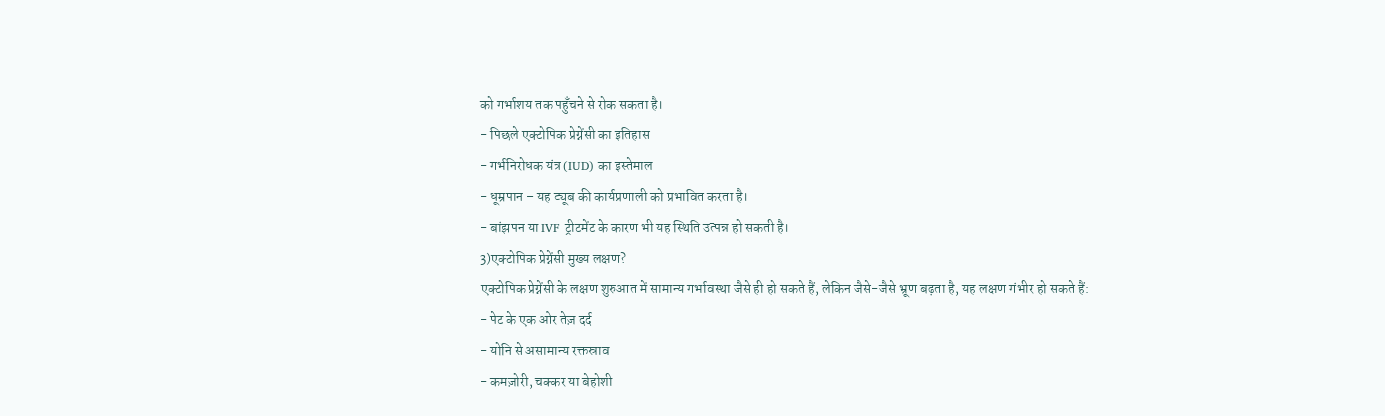को गर्भाशय तक पहुँचने से रोक सकता है।
- पिछले एक्टोपिक प्रेग्नेंसी का इतिहास
- गर्भनिरोधक यंत्र (IUD) का इस्तेमाल
- धूम्रपान – यह ट्यूब की कार्यप्रणाली को प्रभावित करता है।
- बांझपन या IVF ट्रीटमेंट के कारण भी यह स्थिति उत्पन्न हो सकती है।
3)एक्टोपिक प्रेग्नेंसी मुख्य लक्षण?
एक्टोपिक प्रेग्नेंसी के लक्षण शुरुआत में सामान्य गर्भावस्था जैसे ही हो सकते हैं, लेकिन जैसे-जैसे भ्रूण बढ़ता है, यह लक्षण गंभीर हो सकते हैं:
- पेट के एक ओर तेज़ दर्द
- योनि से असामान्य रक्तस्राव
- कमज़ोरी, चक्कर या बेहोशी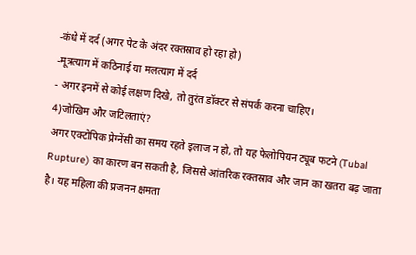-कंधे में दर्द (अगर पेट के अंदर रक्तस्राव हो रहा हो)
-मूत्रत्याग में कठिनाई या मलत्याग में दर्द
- अगर इनमें से कोई लक्षण दिखे, तो तुरंत डॉक्टर से संपर्क करना चाहिए।
4)जोखिम और जटिलताएं?
अगर एक्टोपिक प्रेग्नेंसी का समय रहते इलाज न हो, तो यह फेलोपियन ट्यूब फटने (Tubal Rupture) का कारण बन सकती है, जिससे आंतरिक रक्तस्राव और जान का खतरा बढ़ जाता है। यह महिला की प्रजनन क्षमता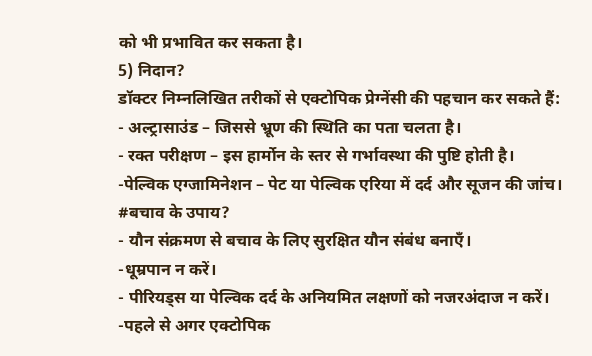को भी प्रभावित कर सकता है।
5) निदान?
डॉक्टर निम्नलिखित तरीकों से एक्टोपिक प्रेग्नेंसी की पहचान कर सकते हैं:
- अल्ट्रासाउंड – जिससे भ्रूण की स्थिति का पता चलता है।
- रक्त परीक्षण – इस हार्मोन के स्तर से गर्भावस्था की पुष्टि होती है।
-पेल्विक एग्जामिनेशन – पेट या पेल्विक एरिया में दर्द और सूजन की जांच।
#बचाव के उपाय?
- यौन संक्रमण से बचाव के लिए सुरक्षित यौन संबंध बनाएँ।
-धूम्रपान न करें।
- पीरियड्स या पेल्विक दर्द के अनियमित लक्षणों को नजरअंदाज न करें।
-पहले से अगर एक्टोपिक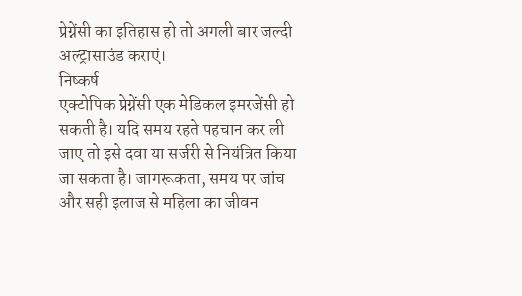प्रेग्नेंसी का इतिहास हो तो अगली बार जल्दी अल्ट्रासाउंड कराएं।
निष्कर्ष
एक्टोपिक प्रेग्नेंसी एक मेडिकल इमरजेंसी हो सकती है। यदि समय रहते पहचान कर ली जाए तो इसे दवा या सर्जरी से नियंत्रित किया जा सकता है। जागरूकता, समय पर जांच और सही इलाज से महिला का जीवन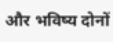और भविष्य दोनों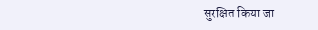सुरक्षित किया जा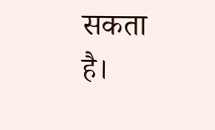सकता है।